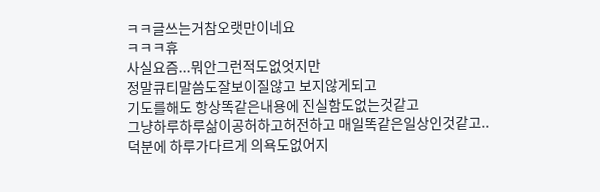ㅋㅋ글쓰는거참오랫만이네요
ㅋㅋㅋ휴
사실요즘...뭐안그런적도없엇지만
정말큐티말씀도잘보이질않고 보지않게되고
기도를해도 항상똑같은내용에 진실함도없는것같고
그냥하루하루삶이공허하고허전하고 매일똑같은일상인것같고..
덕분에 하루가다르게 의욕도없어지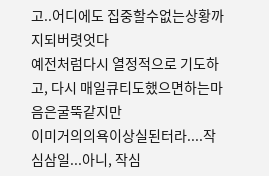고..어디에도 집중할수없는상황까지되버렷엇다
예전처럼다시 열정적으로 기도하고, 다시 매일큐티도했으면하는마음은굴뚝같지만
이미거의의욕이상실된터라....작심삼일...아니, 작심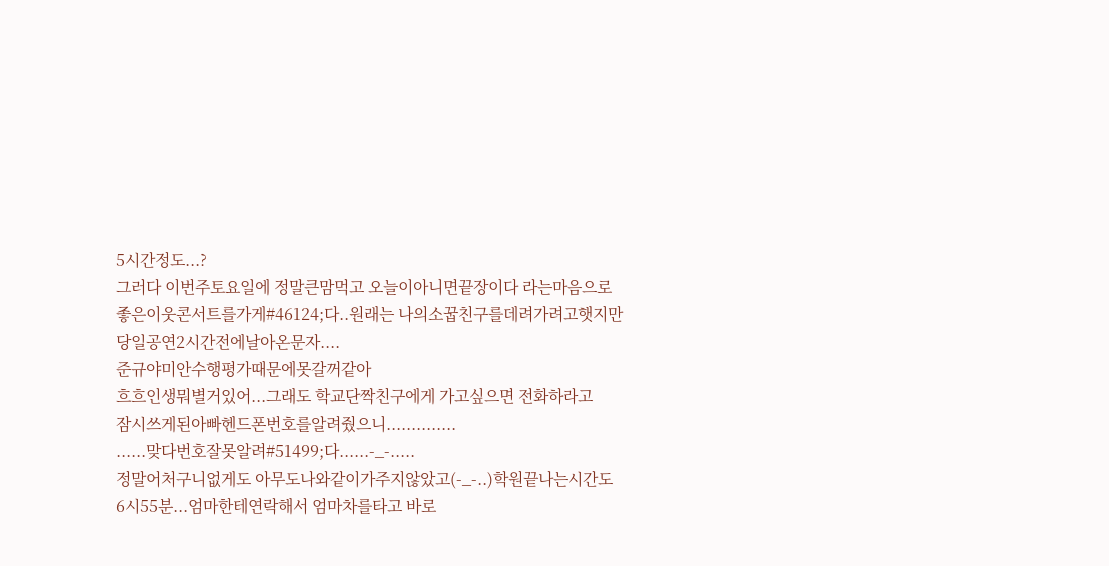5시간정도...?
그러다 이번주토요일에 정말큰맘먹고 오늘이아니면끝장이다 라는마음으로
좋은이웃콘서트를가게#46124;다..원래는 나의소꿉친구를데려가려고햇지만
당일공연2시간전에날아온문자....
준규야미안수행평가때문에못갈꺼같아
흐흐인생뭐별거있어...그래도 학교단짝친구에게 가고싶으면 전화하라고
잠시쓰게된아빠헨드폰번호를알려줬으니..............
......맞다번호잘못알려#51499;다......-_-.....
정말어처구니없게도 아무도나와같이가주지않았고(-_-..)학원끝나는시간도
6시55분...엄마한테연락해서 엄마차를타고 바로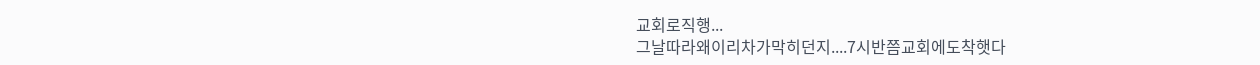교회로직행...
그날따라왜이리차가막히던지....7시반쯤교회에도착햇다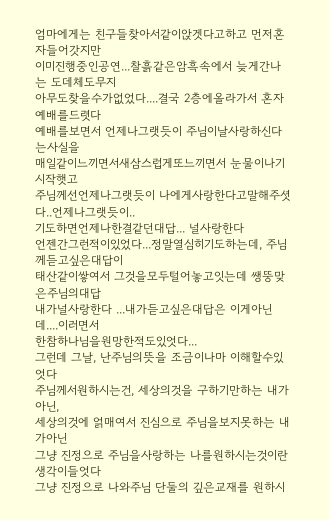엄마에게는 친구들찾아서같이앉겟다고하고 먼저혼자들어갓지만
이미진행중인공연...찰흙같은암흑속에서 늦게간나는 도데체도무지
아무도찾을수가없었다....결국 2층에올라가서 혼자 예배를드렷다
예배를보면서 언제나그랫듯이 주님이날사랑하신다는사실을
매일같이느끼면서새삼스럽게또느끼면서 눈물이나기시작햇고
주님께선언제나그랫듯이 나에게사랑한다고말해주셧다..언제나그랫듯이..
기도하면언제나한결같던대답... 널사랑한다
언젠간그런적이있었다...정말열심히기도하는데, 주님께듣고싶은대답이
태산같이쌓여서 그것을모두털어놓고잇는데 쌩뚱맞은주님의대답
내가널사랑한다 ...내가듣고싶은대답은 이게아닌데....이러면서
한참하나님을원망한적도있엇다...
그런데 그날, 난주님의뜻을 조금이나마 이해할수있엇다
주님께서원하시는건, 세상의것을 구하기만하는 내가아닌,
세상의것에 얽매여서 진심으로 주님을보지못하는 내가아닌
그냥 진정으로 주님을사랑하는 나를원하시는것이란생각이들엇다
그냥 진정으로 나와주님 단둘의 깊은교재를 원하시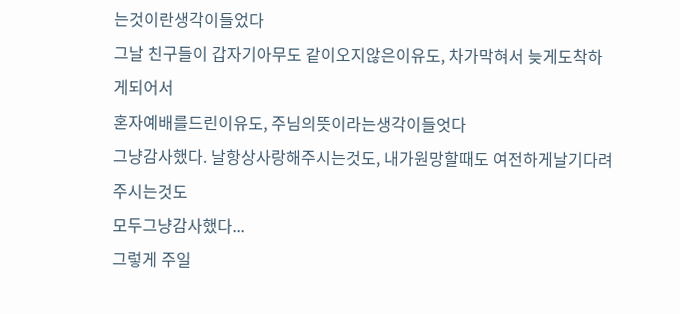는것이란생각이들었다
그날 친구들이 갑자기아무도 같이오지않은이유도, 차가막혀서 늦게도착하게되어서
혼자예배를드린이유도, 주님의뜻이라는생각이들엇다
그냥감사했다. 날항상사랑해주시는것도, 내가원망할때도 여전하게날기다려주시는것도
모두그냥감사했다...
그렇게 주일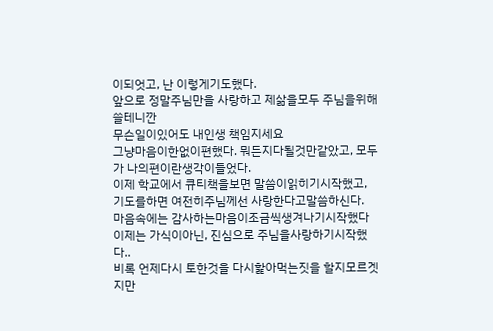이되엇고, 난 이렇게기도했다.
앞으로 정말주님만을 사랑하고 제삶을모두 주님을위해쓸테니깐
무슨일이있어도 내인생 책임지세요
그냥마음이한없이편했다. 뭐든지다될것만같았고, 모두가 나의편이란생각이들었다.
이제 학교에서 큐티책을보면 말씀이읽히기시작했고,
기도를하면 여전히주님께선 사랑한다고말씀하신다.
마음속에는 감사하는마음이조금씩생겨나기시작했다
이제는 가식이아닌, 진심으로 주님을사랑하기시작했다..
비록 언제다시 토한것을 다시핥아먹는짓을 할지모르겟지만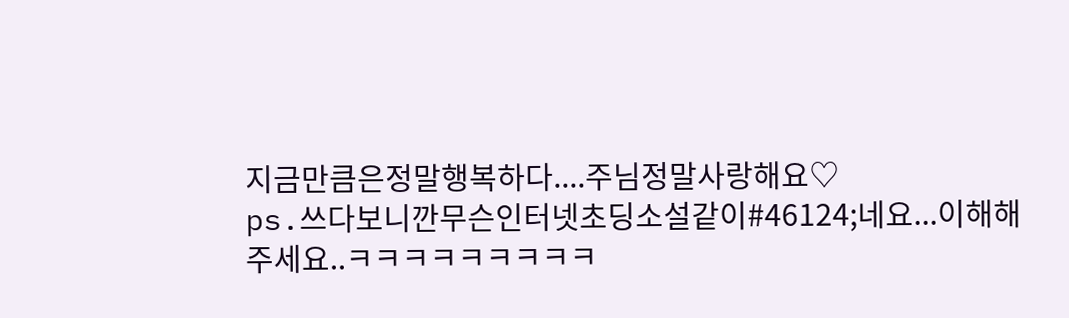지금만큼은정말행복하다....주님정말사랑해요♡
ps.쓰다보니깐무슨인터넷초딩소설같이#46124;네요...이해해주세요..ㅋㅋㅋㅋㅋㅋㅋㅋㅋ